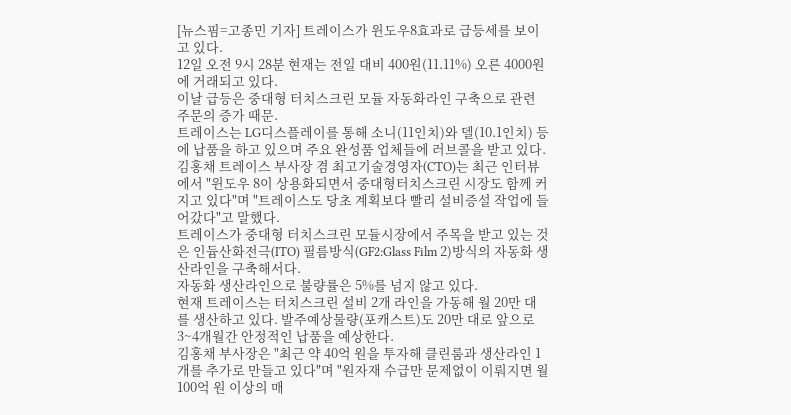[뉴스핌=고종민 기자] 트레이스가 윈도우8효과로 급등세를 보이고 있다.
12일 오전 9시 28분 현재는 전일 대비 400원(11.11%) 오른 4000원에 거래되고 있다.
이날 급등은 중대형 터치스크린 모듈 자동화라인 구축으로 관련 주문의 증가 때문.
트레이스는 LG디스플레이를 통해 소니(11인치)와 델(10.1인치) 등에 납품을 하고 있으며 주요 완성품 업체들에 러브콜을 받고 있다.
김홍채 트레이스 부사장 겸 최고기술경영자(CTO)는 최근 인터뷰에서 "윈도우 8이 상용화되면서 중대형터치스크린 시장도 함께 커지고 있다"며 "트레이스도 당초 계획보다 빨리 설비증설 작업에 들어갔다"고 말했다.
트레이스가 중대형 터치스크린 모듈시장에서 주목을 받고 있는 것은 인듐산화전극(ITO) 필름방식(GF2:Glass Film 2)방식의 자동화 생산라인을 구축해서다.
자동화 생산라인으로 불량률은 5%를 넘지 않고 있다.
현재 트레이스는 터치스크린 설비 2개 라인을 가동해 월 20만 대를 생산하고 있다. 발주예상물량(포캐스트)도 20만 대로 앞으로 3~4개월간 안정적인 납품을 예상한다.
김홍채 부사장은 "최근 약 40억 원을 투자해 클린룸과 생산라인 1개를 추가로 만들고 있다"며 "원자재 수급만 문제없이 이뤄지면 월 100억 원 이상의 매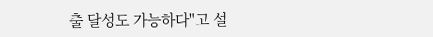출 달성도 가능하다"고 설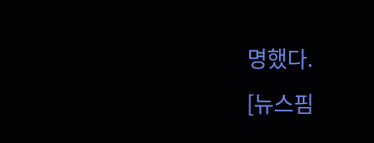명했다.
[뉴스핌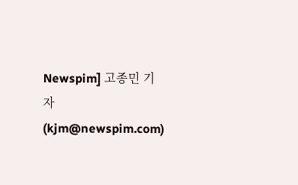Newspim] 고종민 기자 (kjm@newspim.com)